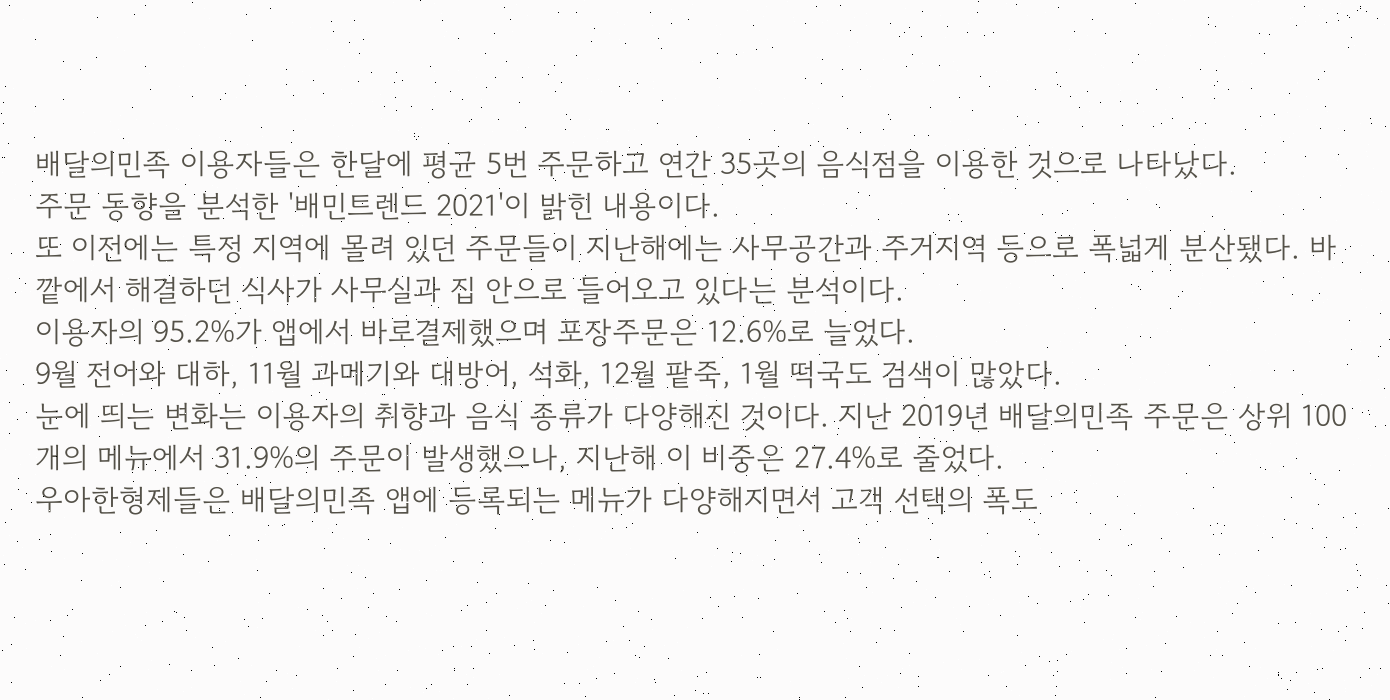배달의민족 이용자들은 한달에 평균 5번 주문하고 연간 35곳의 음식점을 이용한 것으로 나타났다.
주문 동향을 분석한 '배민트렌드 2021'이 밝힌 내용이다.
또 이전에는 특정 지역에 몰려 있던 주문들이 지난해에는 사무공간과 주거지역 등으로 폭넓게 분산됐다. 바깥에서 해결하던 식사가 사무실과 집 안으로 들어오고 있다는 분석이다.
이용자의 95.2%가 앱에서 바로결제했으며 포장주문은 12.6%로 늘었다.
9월 전어와 대하, 11월 과메기와 대방어, 석화, 12월 팥죽, 1월 떡국도 검색이 많았다.
눈에 띄는 변화는 이용자의 취향과 음식 종류가 다양해진 것이다. 지난 2019년 배달의민족 주문은 상위 100개의 메뉴에서 31.9%의 주문이 발생했으나, 지난해 이 비중은 27.4%로 줄었다.
우아한형제들은 배달의민족 앱에 등록되는 메뉴가 다양해지면서 고객 선택의 폭도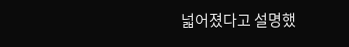넓어졌다고 설명했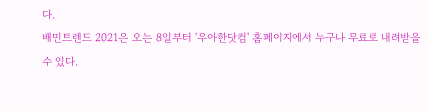다.
배민트렌드 2021은 오는 8일부터 '우아한닷컴' 홈페이지에서 누구나 무료로 내려받을 수 있다.